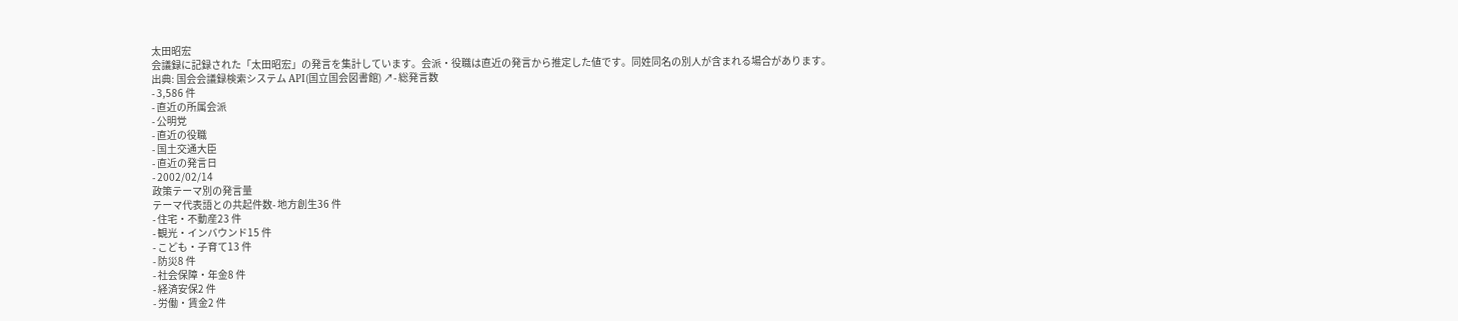太田昭宏
会議録に記録された「太田昭宏」の発言を集計しています。会派・役職は直近の発言から推定した値です。同姓同名の別人が含まれる場合があります。
出典: 国会会議録検索システム API(国立国会図書館) ↗- 総発言数
- 3,586 件
- 直近の所属会派
- 公明党
- 直近の役職
- 国土交通大臣
- 直近の発言日
- 2002/02/14
政策テーマ別の発言量
テーマ代表語との共起件数- 地方創生36 件
- 住宅・不動産23 件
- 観光・インバウンド15 件
- こども・子育て13 件
- 防災8 件
- 社会保障・年金8 件
- 経済安保2 件
- 労働・賃金2 件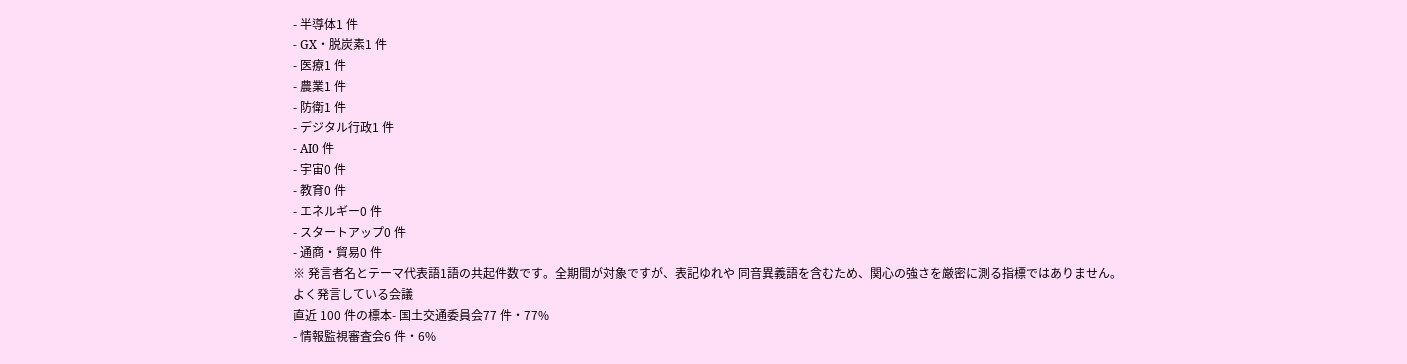- 半導体1 件
- GX・脱炭素1 件
- 医療1 件
- 農業1 件
- 防衛1 件
- デジタル行政1 件
- AI0 件
- 宇宙0 件
- 教育0 件
- エネルギー0 件
- スタートアップ0 件
- 通商・貿易0 件
※ 発言者名とテーマ代表語1語の共起件数です。全期間が対象ですが、表記ゆれや 同音異義語を含むため、関心の強さを厳密に測る指標ではありません。
よく発言している会議
直近 100 件の標本- 国土交通委員会77 件・77%
- 情報監視審査会6 件・6%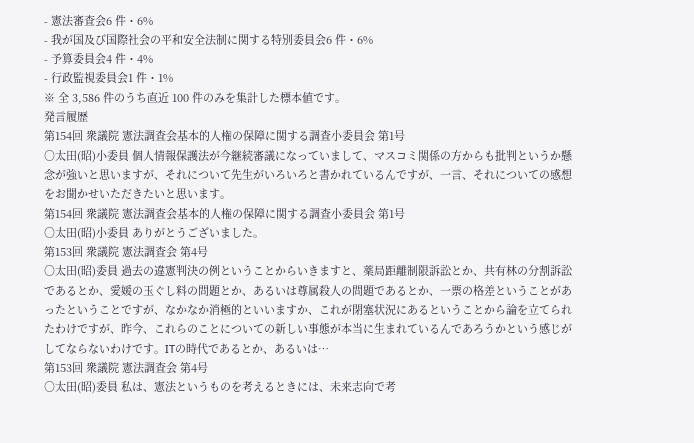- 憲法審査会6 件・6%
- 我が国及び国際社会の平和安全法制に関する特別委員会6 件・6%
- 予算委員会4 件・4%
- 行政監視委員会1 件・1%
※ 全 3,586 件のうち直近 100 件のみを集計した標本値です。
発言履歴
第154回 衆議院 憲法調査会基本的人権の保障に関する調査小委員会 第1号
○太田(昭)小委員 個人情報保護法が今継続審議になっていまして、マスコミ関係の方からも批判というか懸念が強いと思いますが、それについて先生がいろいろと書かれているんですが、一言、それについての感想をお聞かせいただきたいと思います。
第154回 衆議院 憲法調査会基本的人権の保障に関する調査小委員会 第1号
○太田(昭)小委員 ありがとうございました。
第153回 衆議院 憲法調査会 第4号
○太田(昭)委員 過去の違憲判決の例ということからいきますと、薬局距離制限訴訟とか、共有林の分割訴訟であるとか、愛媛の玉ぐし料の問題とか、あるいは尊属殺人の問題であるとか、一票の格差ということがあったということですが、なかなか消極的といいますか、これが閉塞状況にあるということから論を立てられたわけですが、昨今、これらのことについての新しい事態が本当に生まれているんであろうかという感じがしてならないわけです。ITの時代であるとか、あるいは…
第153回 衆議院 憲法調査会 第4号
○太田(昭)委員 私は、憲法というものを考えるときには、未来志向で考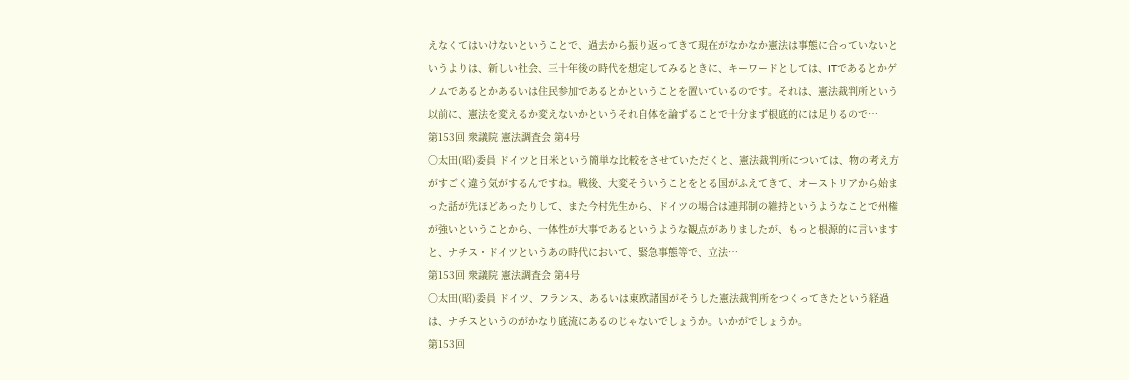えなくてはいけないということで、過去から振り返ってきて現在がなかなか憲法は事態に合っていないというよりは、新しい社会、三十年後の時代を想定してみるときに、キーワードとしては、ITであるとかゲノムであるとかあるいは住民参加であるとかということを置いているのです。それは、憲法裁判所という以前に、憲法を変えるか変えないかというそれ自体を論ずることで十分まず根底的には足りるので…
第153回 衆議院 憲法調査会 第4号
○太田(昭)委員 ドイツと日米という簡単な比較をさせていただくと、憲法裁判所については、物の考え方がすごく違う気がするんですね。戦後、大変そういうことをとる国がふえてきて、オーストリアから始まった話が先ほどあったりして、また今村先生から、ドイツの場合は連邦制の維持というようなことで州権が強いということから、一体性が大事であるというような観点がありましたが、もっと根源的に言いますと、ナチス・ドイツというあの時代において、緊急事態等で、立法…
第153回 衆議院 憲法調査会 第4号
○太田(昭)委員 ドイツ、フランス、あるいは東欧諸国がそうした憲法裁判所をつくってきたという経過は、ナチスというのがかなり底流にあるのじゃないでしょうか。いかがでしょうか。
第153回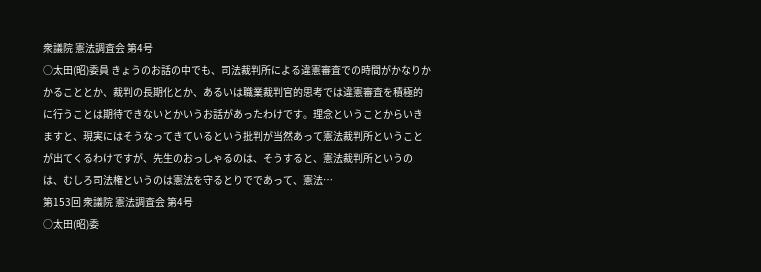衆議院 憲法調査会 第4号
○太田(昭)委員 きょうのお話の中でも、司法裁判所による違憲審査での時間がかなりかかることとか、裁判の長期化とか、あるいは職業裁判官的思考では違憲審査を積極的に行うことは期待できないとかいうお話があったわけです。理念ということからいきますと、現実にはそうなってきているという批判が当然あって憲法裁判所ということが出てくるわけですが、先生のおっしゃるのは、そうすると、憲法裁判所というのは、むしろ司法権というのは憲法を守るとりでであって、憲法…
第153回 衆議院 憲法調査会 第4号
○太田(昭)委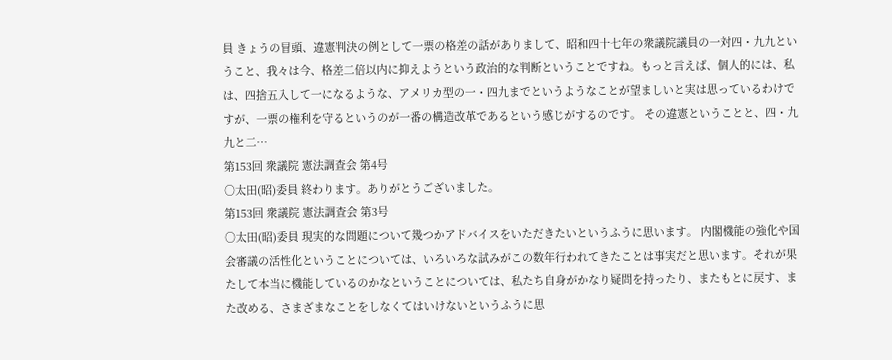員 きょうの冒頭、違憲判決の例として一票の格差の話がありまして、昭和四十七年の衆議院議員の一対四・九九ということ、我々は今、格差二倍以内に抑えようという政治的な判断ということですね。もっと言えば、個人的には、私は、四捨五入して一になるような、アメリカ型の一・四九までというようなことが望ましいと実は思っているわけですが、一票の権利を守るというのが一番の構造改革であるという感じがするのです。 その違憲ということと、四・九九と二…
第153回 衆議院 憲法調査会 第4号
○太田(昭)委員 終わります。ありがとうございました。
第153回 衆議院 憲法調査会 第3号
○太田(昭)委員 現実的な問題について幾つかアドバイスをいただきたいというふうに思います。 内閣機能の強化や国会審議の活性化ということについては、いろいろな試みがこの数年行われてきたことは事実だと思います。それが果たして本当に機能しているのかなということについては、私たち自身がかなり疑問を持ったり、またもとに戻す、また改める、さまざまなことをしなくてはいけないというふうに思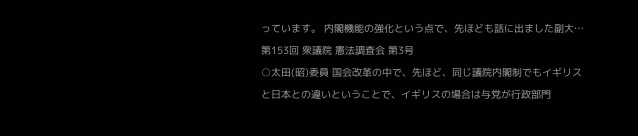っています。 内閣機能の強化という点で、先ほども話に出ました副大…
第153回 衆議院 憲法調査会 第3号
○太田(昭)委員 国会改革の中で、先ほど、同じ議院内閣制でもイギリスと日本との違いということで、イギリスの場合は与党が行政部門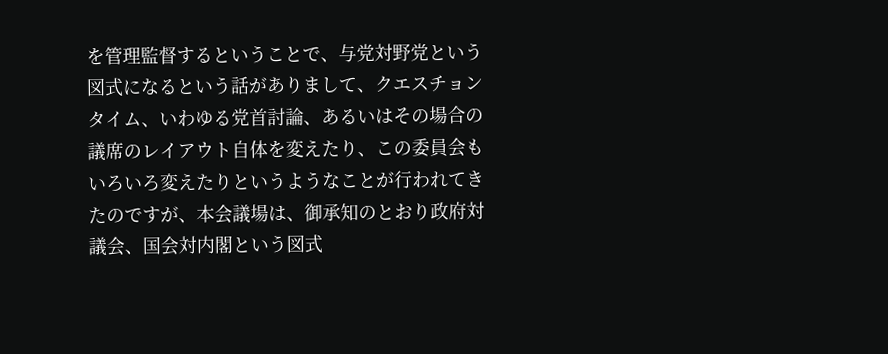を管理監督するということで、与党対野党という図式になるという話がありまして、クエスチョンタイム、いわゆる党首討論、あるいはその場合の議席のレイアウト自体を変えたり、この委員会もいろいろ変えたりというようなことが行われてきたのですが、本会議場は、御承知のとおり政府対議会、国会対内閣という図式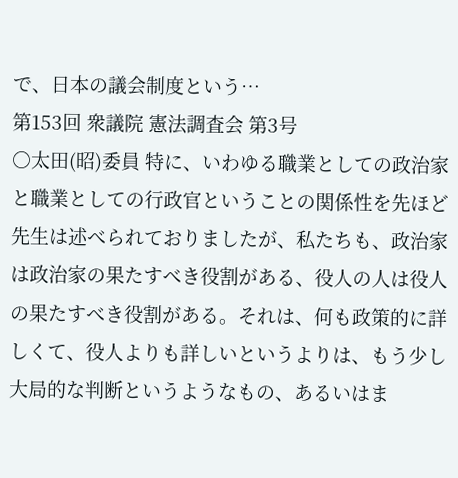で、日本の議会制度という…
第153回 衆議院 憲法調査会 第3号
○太田(昭)委員 特に、いわゆる職業としての政治家と職業としての行政官ということの関係性を先ほど先生は述べられておりましたが、私たちも、政治家は政治家の果たすべき役割がある、役人の人は役人の果たすべき役割がある。それは、何も政策的に詳しくて、役人よりも詳しいというよりは、もう少し大局的な判断というようなもの、あるいはま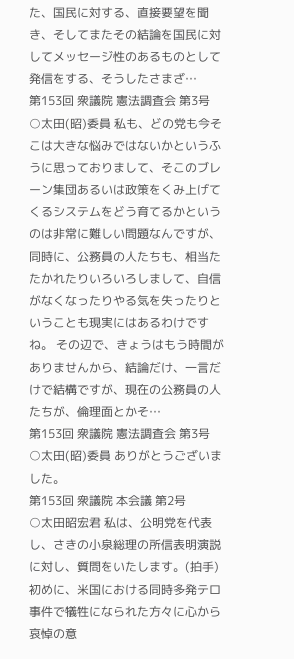た、国民に対する、直接要望を聞き、そしてまたその結論を国民に対してメッセージ性のあるものとして発信をする、そうしたさまざ…
第153回 衆議院 憲法調査会 第3号
○太田(昭)委員 私も、どの党も今そこは大きな悩みではないかというふうに思っておりまして、そこのブレーン集団あるいは政策をくみ上げてくるシステムをどう育てるかというのは非常に難しい問題なんですが、同時に、公務員の人たちも、相当たたかれたりいろいろしまして、自信がなくなったりやる気を失ったりということも現実にはあるわけですね。 その辺で、きょうはもう時間がありませんから、結論だけ、一言だけで結構ですが、現在の公務員の人たちが、倫理面とかそ…
第153回 衆議院 憲法調査会 第3号
○太田(昭)委員 ありがとうございました。
第153回 衆議院 本会議 第2号
○太田昭宏君 私は、公明党を代表し、さきの小泉総理の所信表明演説に対し、質問をいたします。(拍手) 初めに、米国における同時多発テロ事件で犠牲になられた方々に心から哀悼の意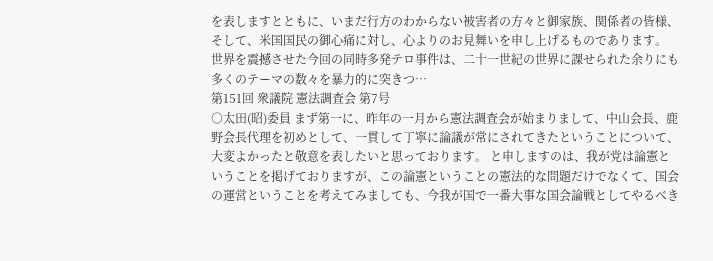を表しますとともに、いまだ行方のわからない被害者の方々と御家族、関係者の皆様、そして、米国国民の御心痛に対し、心よりのお見舞いを申し上げるものであります。 世界を震撼させた今回の同時多発テロ事件は、二十一世紀の世界に課せられた余りにも多くのテーマの数々を暴力的に突きつ…
第151回 衆議院 憲法調査会 第7号
○太田(昭)委員 まず第一に、昨年の一月から憲法調査会が始まりまして、中山会長、鹿野会長代理を初めとして、一貫して丁寧に論議が常にされてきたということについて、大変よかったと敬意を表したいと思っております。 と申しますのは、我が党は論憲ということを掲げておりますが、この論憲ということの憲法的な問題だけでなくて、国会の運営ということを考えてみましても、今我が国で一番大事な国会論戦としてやるべき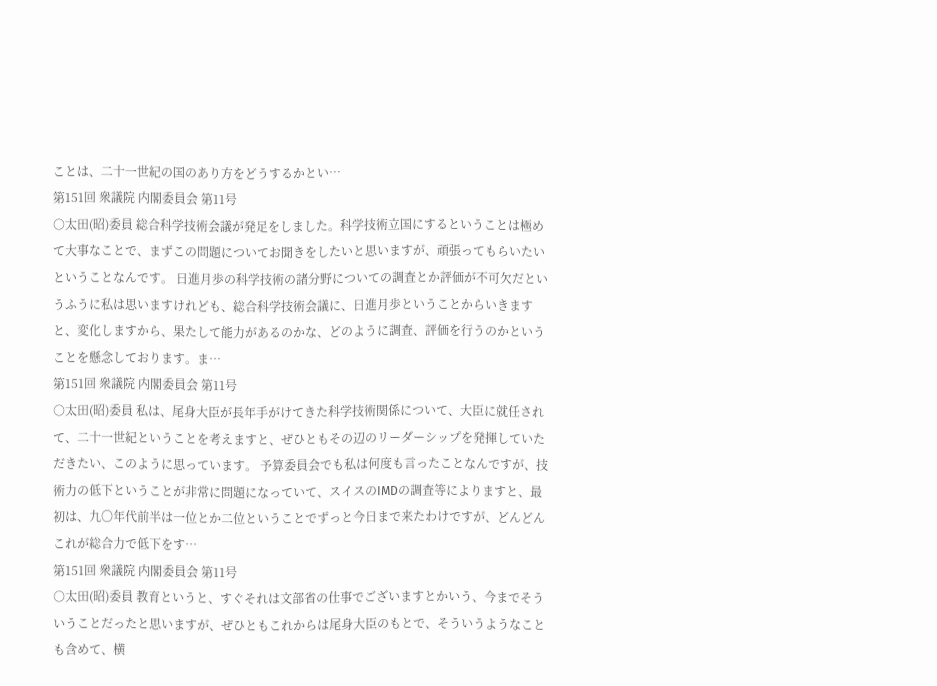ことは、二十一世紀の国のあり方をどうするかとい…
第151回 衆議院 内閣委員会 第11号
○太田(昭)委員 総合科学技術会議が発足をしました。科学技術立国にするということは極めて大事なことで、まずこの問題についてお聞きをしたいと思いますが、頑張ってもらいたいということなんです。 日進月歩の科学技術の諸分野についての調査とか評価が不可欠だというふうに私は思いますけれども、総合科学技術会議に、日進月歩ということからいきますと、変化しますから、果たして能力があるのかな、どのように調査、評価を行うのかということを懸念しております。ま…
第151回 衆議院 内閣委員会 第11号
○太田(昭)委員 私は、尾身大臣が長年手がけてきた科学技術関係について、大臣に就任されて、二十一世紀ということを考えますと、ぜひともその辺のリーダーシップを発揮していただきたい、このように思っています。 予算委員会でも私は何度も言ったことなんですが、技術力の低下ということが非常に問題になっていて、スイスのIMDの調査等によりますと、最初は、九〇年代前半は一位とか二位ということでずっと今日まで来たわけですが、どんどんこれが総合力で低下をす…
第151回 衆議院 内閣委員会 第11号
○太田(昭)委員 教育というと、すぐそれは文部省の仕事でございますとかいう、今までそういうことだったと思いますが、ぜひともこれからは尾身大臣のもとで、そういうようなことも含めて、横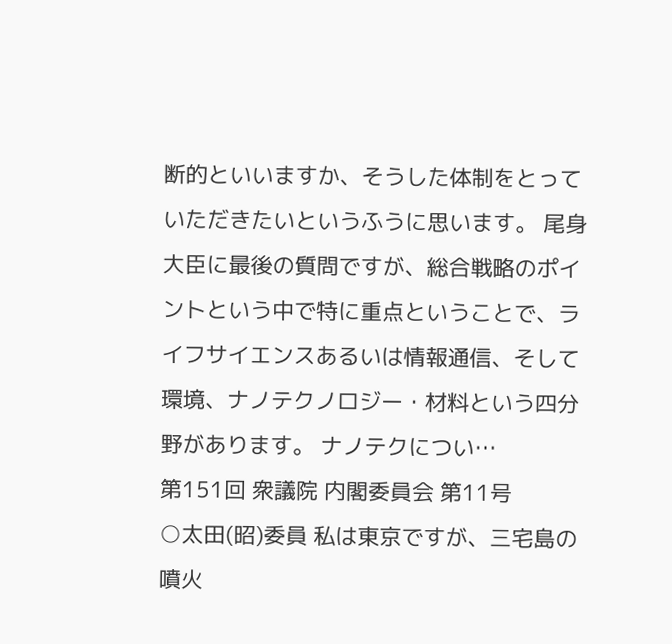断的といいますか、そうした体制をとっていただきたいというふうに思います。 尾身大臣に最後の質問ですが、総合戦略のポイントという中で特に重点ということで、ライフサイエンスあるいは情報通信、そして環境、ナノテクノロジー・材料という四分野があります。 ナノテクについ…
第151回 衆議院 内閣委員会 第11号
○太田(昭)委員 私は東京ですが、三宅島の噴火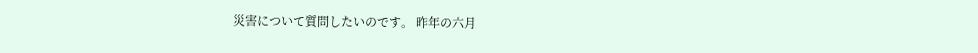災害について質問したいのです。 昨年の六月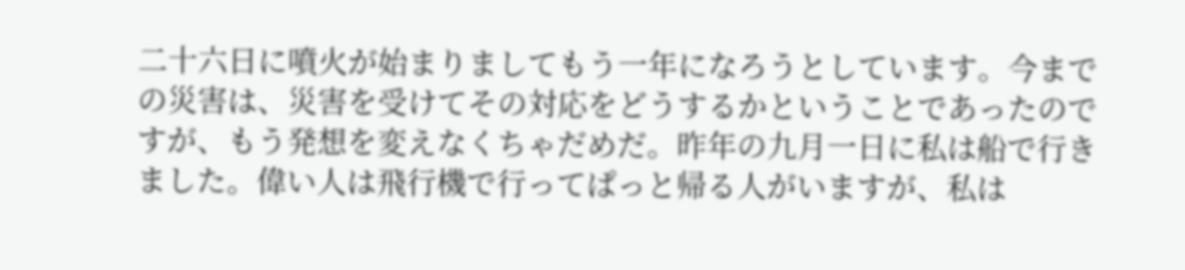二十六日に噴火が始まりましてもう一年になろうとしています。今までの災害は、災害を受けてその対応をどうするかということであったのですが、もう発想を変えなくちゃだめだ。昨年の九月一日に私は船で行きました。偉い人は飛行機で行ってぱっと帰る人がいますが、私は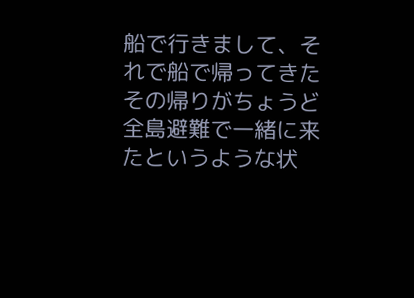船で行きまして、それで船で帰ってきたその帰りがちょうど全島避難で一緒に来たというような状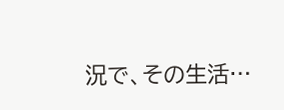況で、その生活…